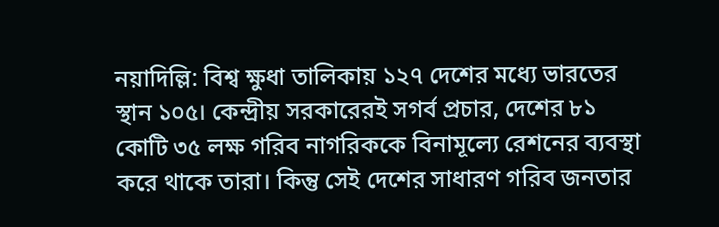নয়াদিল্লি: বিশ্ব ক্ষুধা তালিকায় ১২৭ দেশের মধ্যে ভারতের স্থান ১০৫। কেন্দ্রীয় সরকারেরই সগর্ব প্রচার, দেশের ৮১ কোটি ৩৫ লক্ষ গরিব নাগরিককে বিনামূল্যে রেশনের ব্যবস্থা করে থাকে তারা। কিন্তু সেই দেশের সাধারণ গরিব জনতার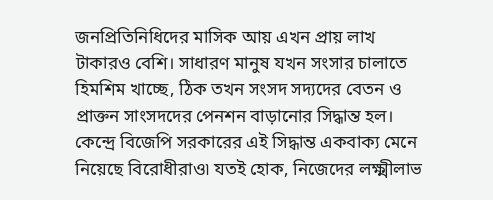জনপ্রিতিনিধিদের মাসিক আয় এখন প্রায় লাখ টাকারও বেশি। সাধারণ মানুষ যখন সংসার চালাতে হিমশিম খাচ্ছে, ঠিক তখন সংসদ সদ্যদের বেতন ও প্রাক্তন সাংসদদের পেনশন বাড়ানোর সিদ্ধান্ত হল। কেন্দ্রে বিজেপি সরকারের এই সিদ্ধান্ত একবাক্য মেনে নিয়েছে বিরোধীরাও৷ যতই হোক, নিজেদের লক্ষ্মীলাভ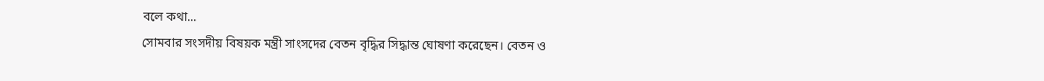বলে কথা...
সোমবার সংসদীয় বিষয়ক মন্ত্রী সাংসদের বেতন বৃদ্ধির সিদ্ধান্ত ঘোষণা করেছেন। বেতন ও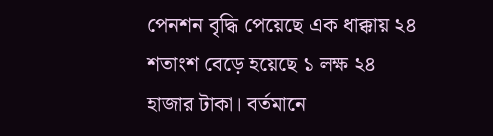পেনশন বৃদ্ধি পেয়েছে এক ধাক্কায় ২৪ শতাংশ বেড়ে হয়েছে ১ লক্ষ ২৪ হাজার টাকা। বর্তমানে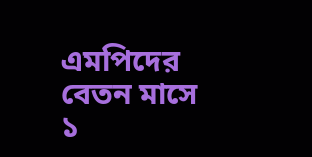এমপিদের বেতন মাসে ১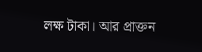লক্ষ টাকা। আর প্রাক্তন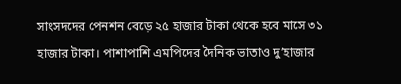সাংসদদের পেনশন বেড়ে ২৫ হাজার টাকা থেকে হবে মাসে ৩১ হাজার টাকা। পাশাপাশি এমপিদের দৈনিক ভাতাও দু’হাজার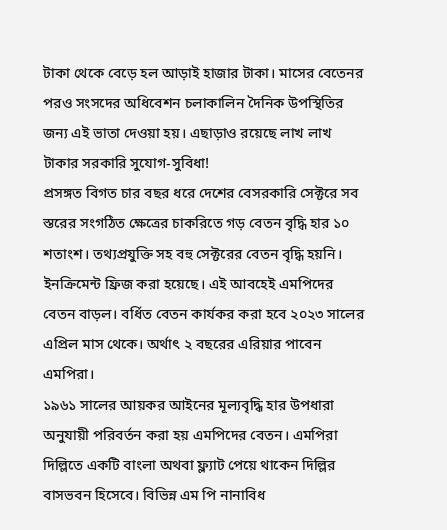টাকা থেকে বেড়ে হল আড়াই হাজার টাকা। মাসের বেতেনর পরও সংসদের অধিবেশন চলাকালিন দৈনিক উপস্থিতির জন্য এই ভাতা দেওয়া হয়। এছাড়াও রয়েছে লাখ লাখ টাকার সরকারি সুযোগ-সুবিধা!
প্রসঙ্গত বিগত চার বছর ধরে দেশের বেসরকারি সেক্টরে সব স্তরের সংগঠিত ক্ষেত্রের চাকরিতে গড় বেতন বৃদ্ধি হার ১০ শতাংশ। তথ্যপ্রযুক্তি সহ বহু সেক্টরের বেতন বৃদ্ধি হয়নি। ইনক্রিমেন্ট ফ্রিজ করা হয়েছে। এই আবহেই এমপিদের বেতন বাড়ল। বর্ধিত বেতন কার্যকর করা হবে ২০২৩ সালের এপ্রিল মাস থেকে। অর্থাৎ ২ বছরের এরিয়ার পাবেন এমপিরা।
১৯৬১ সালের আয়কর আইনের মূল্যবৃদ্ধি হার উপধারা অনুযায়ী পরিবর্তন করা হয় এমপিদের বেতন। এমপিরা দিল্লিতে একটি বাংলা অথবা ফ্ল্যাট পেয়ে থাকেন দিল্লির বাসভবন হিসেবে। বিভিন্ন এম পি নানাবিধ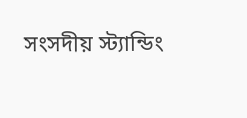সংসদীয় স্ট্যান্ডিং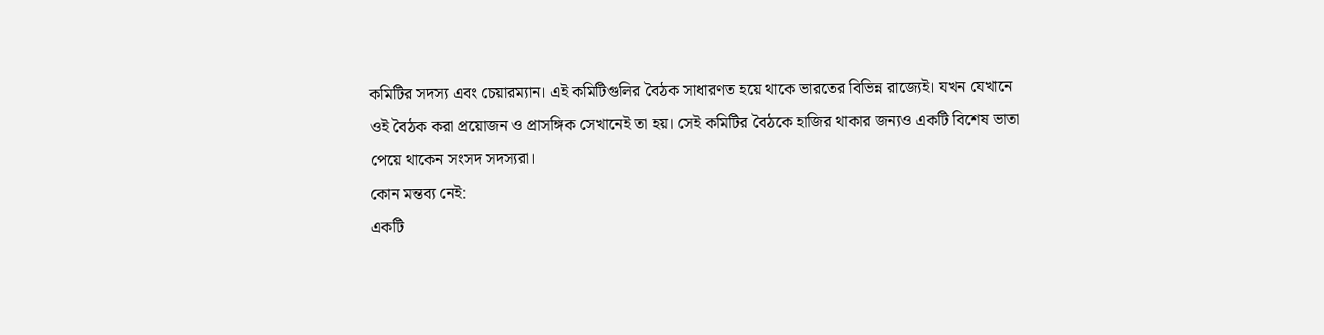কমিটির সদস্য এবং চেয়ারম্যান। এই কমিটিগুলির বৈঠক সাধারণত হয়ে থাকে ভারতের বিভিন্ন রাজ্যেই। যখন যেখানে ওই বৈঠক করা প্রয়োজন ও প্রাসঙ্গিক সেখানেই তা হয়। সেই কমিটির বৈঠকে হাজির থাকার জন্যও একটি বিশেষ ভাতা পেয়ে থাকেন সংসদ সদস্যরা।
কোন মন্তব্য নেই:
একটি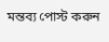মন্তব্য পোস্ট করুন